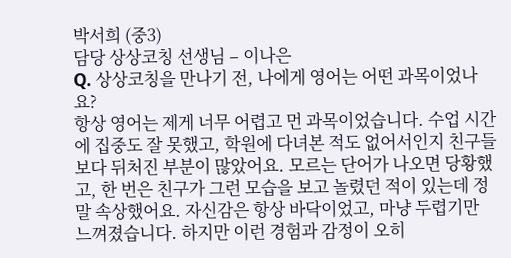박서희 (중3)
담당 상상코칭 선생님 – 이나은
Q. 상상코칭을 만나기 전, 나에게 영어는 어떤 과목이었나요?
항상 영어는 제게 너무 어렵고 먼 과목이었습니다. 수업 시간에 집중도 잘 못했고, 학원에 다녀본 적도 없어서인지 친구들보다 뒤처진 부분이 많았어요. 모르는 단어가 나오면 당황했고, 한 번은 친구가 그런 모습을 보고 놀렸던 적이 있는데 정말 속상했어요. 자신감은 항상 바닥이었고, 마냥 두렵기만 느껴졌습니다. 하지만 이런 경험과 감정이 오히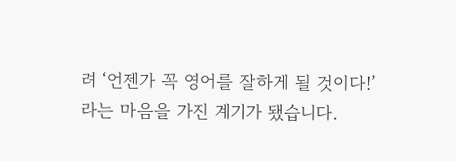려 ‘언젠가 꼭 영어를 잘하게 될 것이다!’라는 마음을 가진 계기가 됐습니다.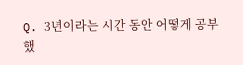Q. 3년이라는 시간 동안 어떻게 공부했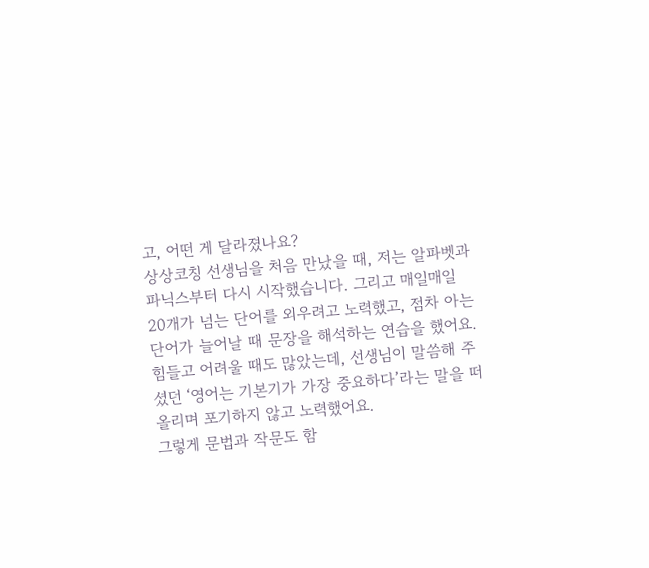고, 어떤 게 달라졌나요?
상상코칭 선생님을 처음 만났을 때, 저는 알파벳과 파닉스부터 다시 시작했습니다. 그리고 매일매일 20개가 넘는 단어를 외우려고 노력했고, 점차 아는 단어가 늘어날 때 문장을 해석하는 연습을 했어요. 힘들고 어려울 때도 많았는데, 선생님이 말씀해 주셨던 ‘영어는 기본기가 가장 중요하다’라는 말을 떠올리며 포기하지 않고 노력했어요.
그렇게 문법과 작문도 함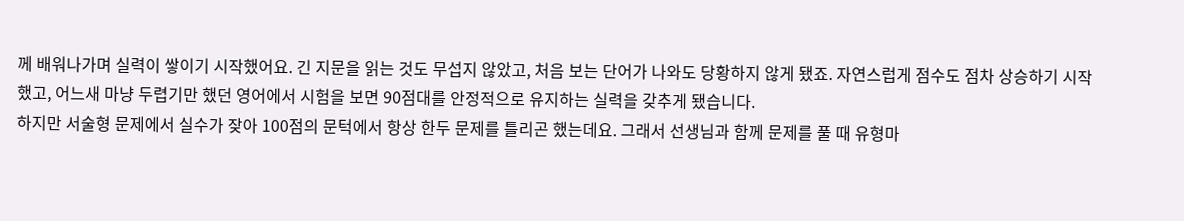께 배워나가며 실력이 쌓이기 시작했어요. 긴 지문을 읽는 것도 무섭지 않았고, 처음 보는 단어가 나와도 당황하지 않게 됐죠. 자연스럽게 점수도 점차 상승하기 시작했고, 어느새 마냥 두렵기만 했던 영어에서 시험을 보면 90점대를 안정적으로 유지하는 실력을 갖추게 됐습니다.
하지만 서술형 문제에서 실수가 잦아 100점의 문턱에서 항상 한두 문제를 틀리곤 했는데요. 그래서 선생님과 함께 문제를 풀 때 유형마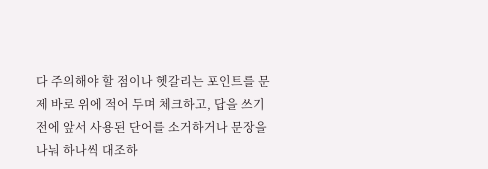다 주의해야 할 점이나 헷갈리는 포인트를 문제 바로 위에 적어 두며 체크하고, 답을 쓰기 전에 앞서 사용된 단어를 소거하거나 문장을 나눠 하나씩 대조하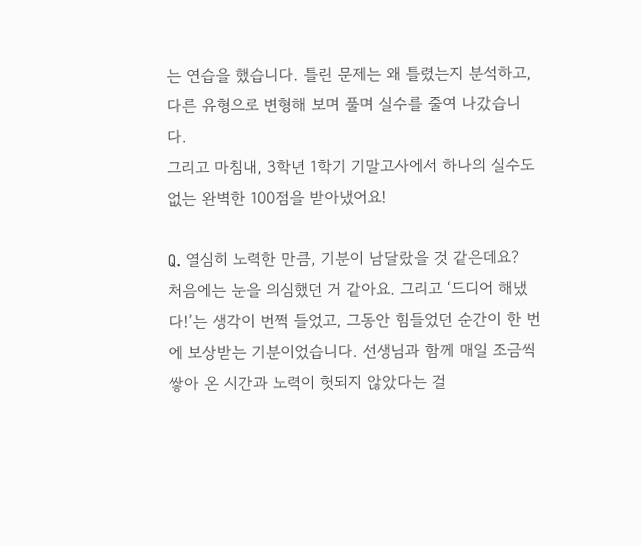는 연습을 했습니다. 틀린 문제는 왜 틀렸는지 분석하고, 다른 유형으로 변형해 보며 풀며 실수를 줄여 나갔습니다.
그리고 마침내, 3학년 1학기 기말고사에서 하나의 실수도 없는 완벽한 100점을 받아냈어요!

Q. 열심히 노력한 만큼, 기분이 남달랐을 것 같은데요?
처음에는 눈을 의심했던 거 같아요. 그리고 ‘드디어 해냈다!’는 생각이 번쩍 들었고, 그동안 힘들었던 순간이 한 번에 보상받는 기분이었습니다. 선생님과 함께 매일 조금씩 쌓아 온 시간과 노력이 헛되지 않았다는 걸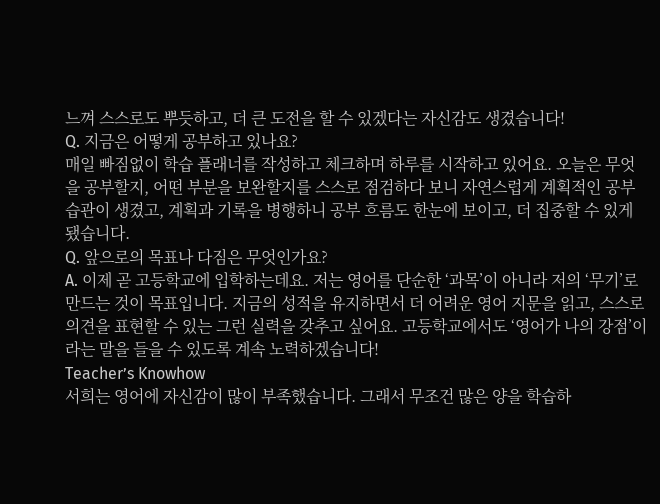느껴 스스로도 뿌듯하고, 더 큰 도전을 할 수 있겠다는 자신감도 생겼습니다!
Q. 지금은 어떻게 공부하고 있나요?
매일 빠짐없이 학습 플래너를 작성하고 체크하며 하루를 시작하고 있어요. 오늘은 무엇을 공부할지, 어떤 부분을 보완할지를 스스로 점검하다 보니 자연스럽게 계획적인 공부 습관이 생겼고, 계획과 기록을 병행하니 공부 흐름도 한눈에 보이고, 더 집중할 수 있게 됐습니다.
Q. 앞으로의 목표나 다짐은 무엇인가요?
A. 이제 곧 고등학교에 입학하는데요. 저는 영어를 단순한 ‘과목’이 아니라 저의 ‘무기’로 만드는 것이 목표입니다. 지금의 성적을 유지하면서 더 어려운 영어 지문을 읽고, 스스로 의견을 표현할 수 있는 그런 실력을 갖추고 싶어요. 고등학교에서도 ‘영어가 나의 강점’이라는 말을 들을 수 있도록 계속 노력하겠습니다!
Teacher’s Knowhow
서희는 영어에 자신감이 많이 부족했습니다. 그래서 무조건 많은 양을 학습하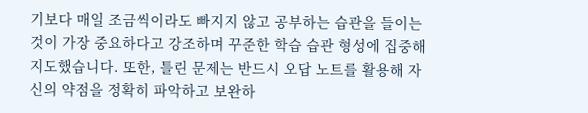기보다 매일 조금씩이라도 빠지지 않고 공부하는 습관을 들이는 것이 가장 중요하다고 강조하며 꾸준한 학습 습관 형성에 집중해 지도했습니다. 또한, 틀린 문제는 반드시 오답 노트를 활용해 자신의 약점을 정확히 파악하고 보완하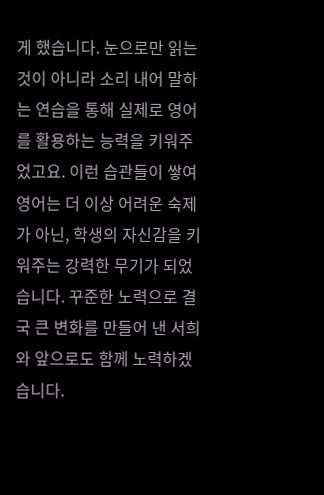게 했습니다. 눈으로만 읽는 것이 아니라 소리 내어 말하는 연습을 통해 실제로 영어를 활용하는 능력을 키워주었고요. 이런 습관들이 쌓여 영어는 더 이상 어려운 숙제가 아닌, 학생의 자신감을 키워주는 강력한 무기가 되었습니다. 꾸준한 노력으로 결국 큰 변화를 만들어 낸 서희와 앞으로도 함께 노력하겠습니다.